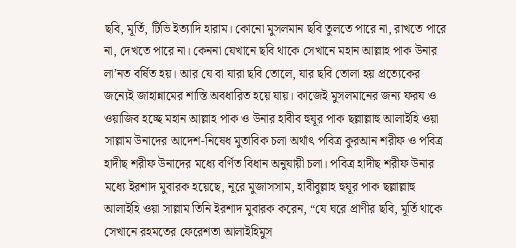ছবি, মূর্তি, টিভি ইত্যাদি হারাম। কোনো মুসলমান ছবি তুলতে পারে না, রাখতে পারে না, দেখতে পারে না। কেননা যেখানে ছবি থাকে সেখানে মহান আল্লাহ পাক উনার লা’নত বর্ষিত হয়। আর যে বা যারা ছবি তোলে, যার ছবি তোলা হয় প্রত্যেকের জন্যেই জাহান্নামের শাস্তি অবধারিত হয়ে যায়। কাজেই মুসলমানের জন্য ফরয ও ওয়াজিব হচ্ছে মহান আল্লাহ পাক ও উনার হাবীব হুযূর পাক ছল্লাল্লাহু আলাইহি ওয়া সাল্লাম উনাদের আদেশ-নিষেধ মুতাবিক চলা অর্থাৎ পবিত্র কুরআন শরীফ ও পবিত্র হাদীছ শরীফ উনাদের মধ্যে বর্ণিত বিধান অনুযায়ী চলা। পবিত্র হাদীছ শরীফ উনার মধ্যে ইরশাদ মুবারক হয়েছে, নূরে মুজাসসাম, হাবীবুল্লাহ হুযূর পাক ছল্লাল্লাহু আলাইহি ওয়া সাল্লাম তিনি ইরশাদ মুবারক করেন, “যে ঘরে প্রাণীর ছবি, মূর্তি থাকে সেখানে রহমতের ফেরেশতা আলাইহিমুস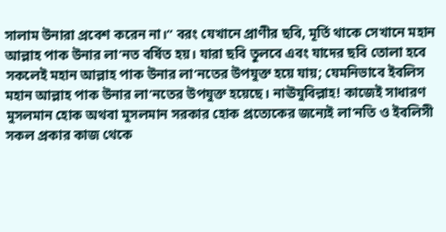সালাম উনারা প্রবেশ করেন না।” বরং যেখানে প্রাণীর ছবি, মূর্তি থাকে সেখানে মহান আল্লাহ পাক উনার লা’নত বর্ষিত হয়। যারা ছবি তুলবে এবং যাদের ছবি তোলা হবে সকলেই মহান আল্লাহ পাক উনার লা’নতের উপযুক্ত হয়ে যায়; যেমনিভাবে ইবলিস মহান আল্লাহ পাক উনার লা’নতের উপযুক্ত হয়েছে। নাঊযুবিল্লাহ! কাজেই সাধারণ মুসলমান হোক অথবা মুসলমান সরকার হোক প্রত্যেকের জন্যেই লা’নতি ও ইবলিসী সকল প্রকার কাজ থেকে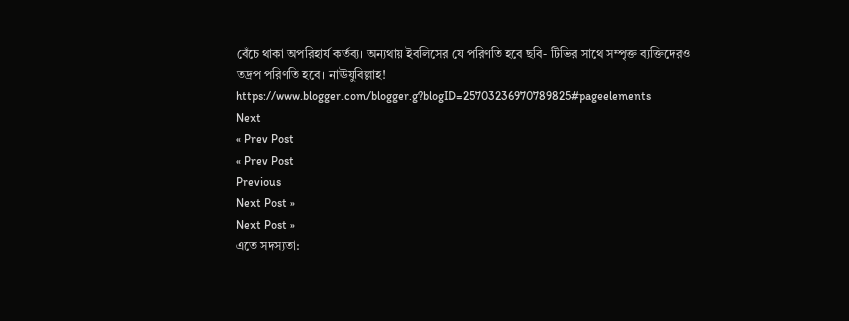বেঁচে থাকা অপরিহার্য কর্তব্য। অন্যথায় ইবলিসের যে পরিণতি হবে ছবি- টিভির সাথে সম্পৃক্ত ব্যক্তিদেরও তদ্রপ পরিণতি হবে। নাঊযুবিল্লাহ!
https://www.blogger.com/blogger.g?blogID=25703236970789825#pageelements
Next
« Prev Post
« Prev Post
Previous
Next Post »
Next Post »
এতে সদস্যতা: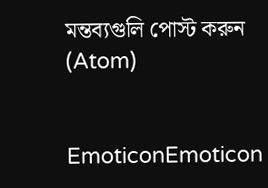মন্তব্যগুলি পোস্ট করুন (Atom)


EmoticonEmoticon